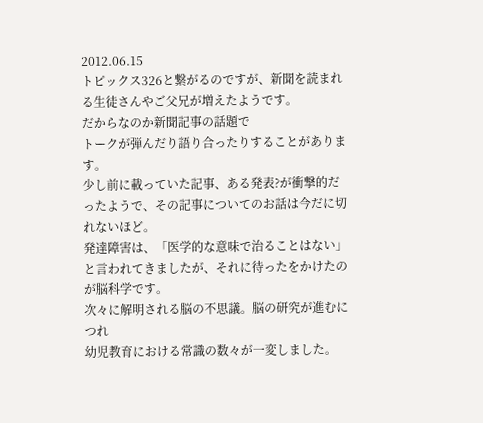2012.06.15
トピックス326と繋がるのですが、新聞を読まれる生徒さんやご父兄が増えたようです。
だからなのか新聞記事の話題で
トークが弾んだり語り合ったりすることがあります。
少し前に載っていた記事、ある発表?が衝撃的だったようで、その記事についてのお話は今だに切れないほど。
発達障害は、「医学的な意味で治ることはない」と言われてきましたが、それに待ったをかけたのが脳科学です。
次々に解明される脳の不思議。脳の研究が進むにつれ
幼児教育における常識の数々が一変しました。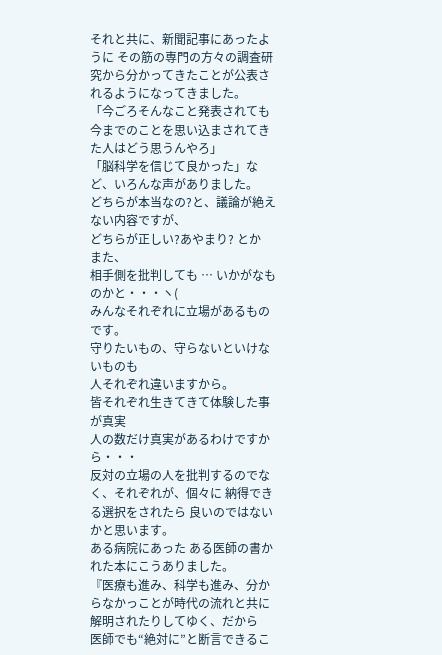それと共に、新聞記事にあったように その筋の専門の方々の調査研究から分かってきたことが公表されるようになってきました。
「今ごろそんなこと発表されても今までのことを思い込まされてきた人はどう思うんやろ」
「脳科学を信じて良かった」など、いろんな声がありました。
どちらが本当なの?と、議論が絶えない内容ですが、
どちらが正しい?あやまり? とか
また、
相手側を批判しても … いかがなものかと・・・ヽ(
みんなそれぞれに立場があるものです。
守りたいもの、守らないといけないものも
人それぞれ違いますから。
皆それぞれ生きてきて体験した事が真実
人の数だけ真実があるわけですから・・・
反対の立場の人を批判するのでなく、それぞれが、個々に 納得できる選択をされたら 良いのではないかと思います。
ある病院にあった ある医師の書かれた本にこうありました。
『医療も進み、科学も進み、分からなかっことが時代の流れと共に解明されたりしてゆく、だから
医師でも“絶対に”と断言できるこ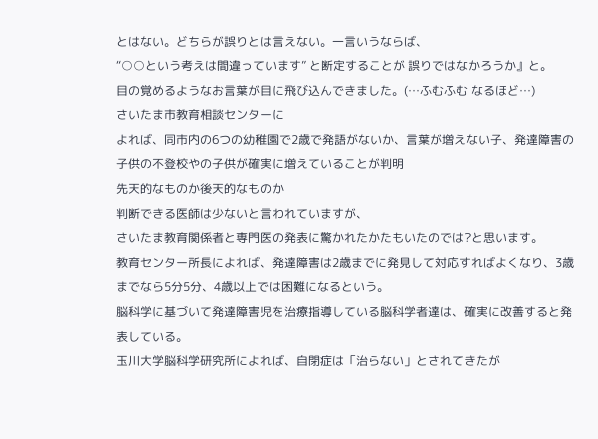とはない。どちらが誤りとは言えない。一言いうならば、
“○○という考えは間違っています” と断定することが 誤りではなかろうか』と。
目の覚めるようなお言葉が目に飛び込んできました。(…ふむふむ なるほど…)
さいたま市教育相談センターに
よれば、同市内の6つの幼稚園で2歳で発語がないか、言葉が増えない子、発達障害の子供の不登校やの子供が確実に増えていることが判明
先天的なものか後天的なものか
判断できる医師は少ないと言われていますが、
さいたま教育関係者と専門医の発表に驚かれたかたもいたのでは?と思います。
教育センター所長によれば、発達障害は2歳までに発見して対応すればよくなり、3歳までなら5分5分、4歳以上では困難になるという。
脳科学に基づいて発達障害児を治療指導している脳科学者達は、確実に改善すると発表している。
玉川大学脳科学研究所によれば、自閉症は「治らない」とされてきたが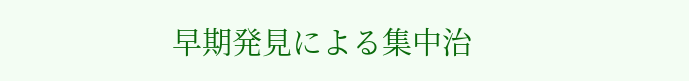早期発見による集中治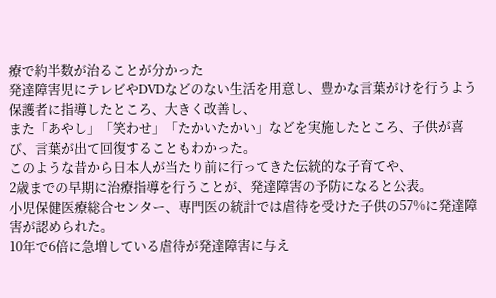療で約半数が治ることが分かった
発達障害児にテレビやDVDなどのない生活を用意し、豊かな言葉がけを行うよう保護者に指導したところ、大きく改善し、
また「あやし」「笑わせ」「たかいたかい」などを実施したところ、子供が喜び、言葉が出て回復することもわかった。
このような昔から日本人が当たり前に行ってきた伝統的な子育てや、
2歳までの早期に治療指導を行うことが、発達障害の予防になると公表。
小児保健医療総合センター、専門医の統計では虐待を受けた子供の57%に発達障害が認められた。
10年で6倍に急増している虐待が発達障害に与え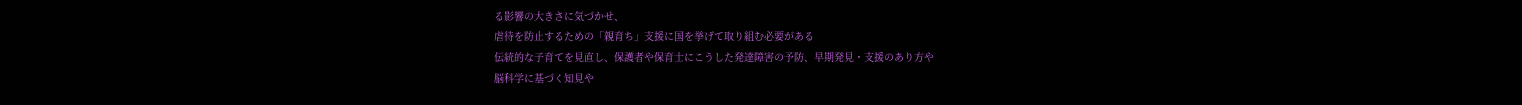る影響の大きさに気づかせ、
虐待を防止するための「親育ち」支援に国を挙げて取り組む必要がある
伝統的な子育てを見直し、保護者や保育士にこうした発達障害の予防、早期発見・支援のあり方や
脳科学に基づく知見や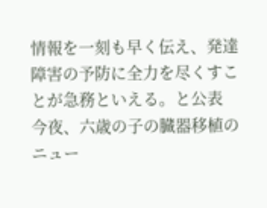情報を一刻も早く伝え、発達障害の予防に全力を尽くすことが急務といえる。と公表
今夜、六歳の子の臓器移植のニュー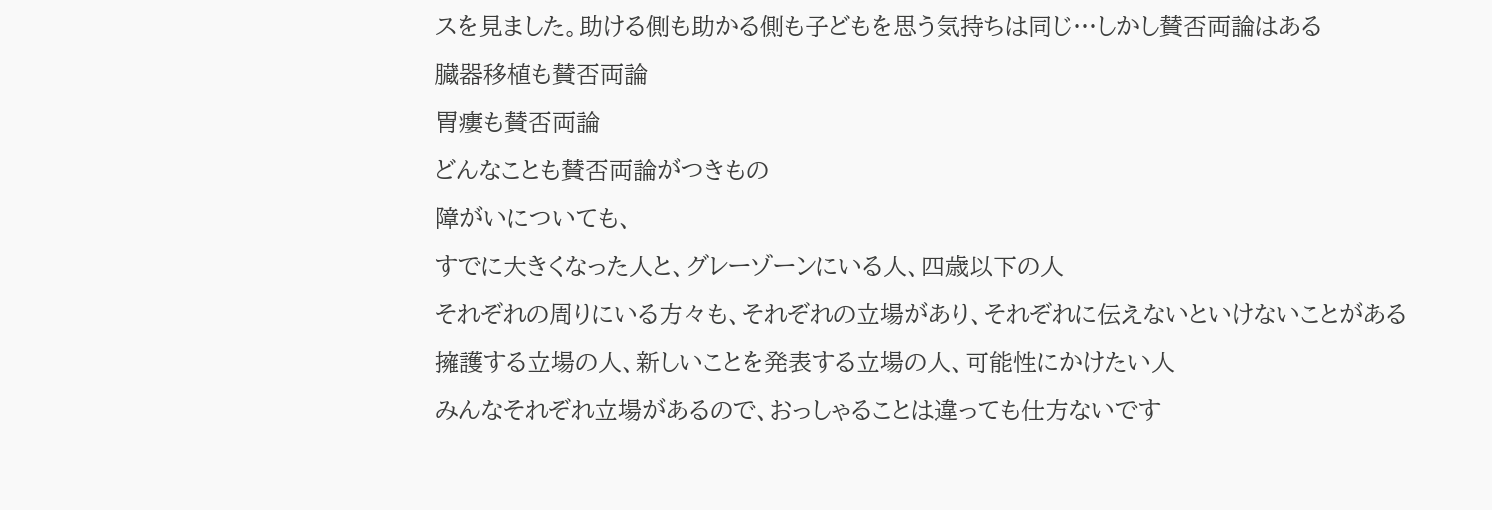スを見ました。助ける側も助かる側も子どもを思う気持ちは同じ…しかし賛否両論はある
臓器移植も賛否両論
胃瘻も賛否両論
どんなことも賛否両論がつきもの
障がいについても、
すでに大きくなった人と、グレーゾーンにいる人、四歳以下の人
それぞれの周りにいる方々も、それぞれの立場があり、それぞれに伝えないといけないことがある
擁護する立場の人、新しいことを発表する立場の人、可能性にかけたい人
みんなそれぞれ立場があるので、おっしゃることは違っても仕方ないです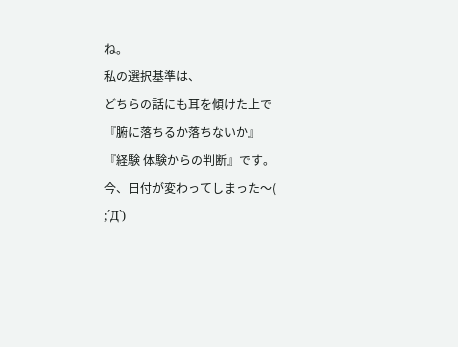ね。
私の選択基準は、
どちらの話にも耳を傾けた上で
『腑に落ちるか落ちないか』
『経験 体験からの判断』です。
今、日付が変わってしまった〜( ;´Д`)